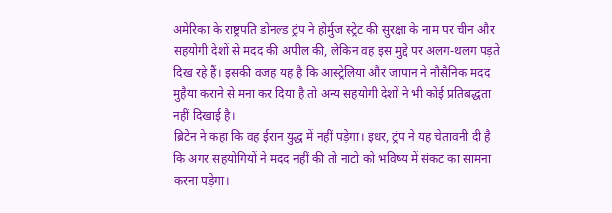अमेरिका के राष्ट्रपति डोनल्ड ट्रंप ने होर्मुज स्ट्रेट की सुरक्षा के नाम पर चीन और सहयोगी देशों से मदद की अपील की, लेकिन वह इस मुद्दे पर अलग-थलग पड़ते दिख रहे हैं। इसकी वजह यह है कि आस्ट्रेलिया और जापान ने नौसैनिक मदद मुहैया कराने से मना कर दिया है तो अन्य सहयोगी देशों ने भी कोई प्रतिबद्धता नहीं दिखाई है।
ब्रिटेन ने कहा कि वह ईरान युद्ध में नहीं पड़ेगा। इधर, ट्रंप ने यह चेतावनी दी है कि अगर सहयोगियों ने मदद नहीं की तो नाटो को भविष्य में संकट का सामना करना पड़ेगा।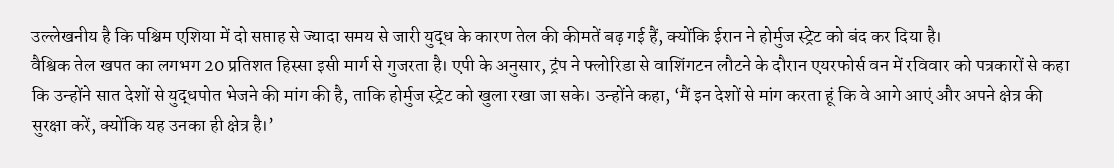उल्लेखनीय है कि पश्चिम एशिया में दो सप्ताह से ज्यादा समय से जारी युद्ध के कारण तेल की कीमतें बढ़ गई हैं, क्योंकि ईरान ने होर्मुज स्ट्रेट को बंद कर दिया है।
वैश्विक तेल खपत का लगभग 20 प्रतिशत हिस्सा इसी मार्ग से गुजरता है। एपी के अनुसार, ट्रंप ने फ्लोरिडा से वाशिंगटन लौटने के दौरान एयरफोर्स वन में रविवार को पत्रकारों से कहा कि उन्होंने सात देशों से युद्धपोत भेजने की मांग की है, ताकि होर्मुज स्ट्रेट को खुला रखा जा सके। उन्होंने कहा, ‘मैं इन देशों से मांग करता हूं कि वे आगे आएं और अपने क्षेत्र की सुरक्षा करें, क्योंकि यह उनका ही क्षेत्र है।’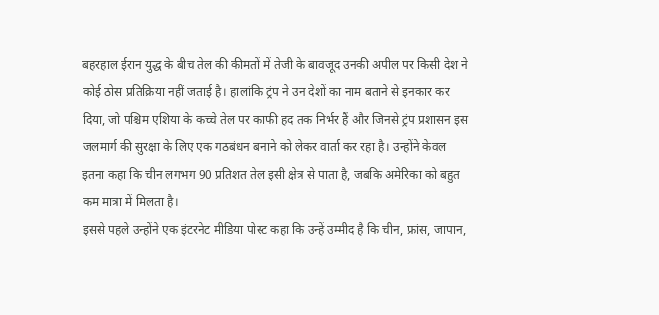बहरहाल ईरान युद्ध के बीच तेल की कीमतों में तेजी के बावजूद उनकी अपील पर किसी देश ने कोई ठोस प्रतिक्रिया नहीं जताई है। हालांकि ट्रंप ने उन देशों का नाम बताने से इनकार कर दिया, जो पश्चिम एशिया के कच्चे तेल पर काफी हद तक निर्भर हैं और जिनसे ट्रंप प्रशासन इस जलमार्ग की सुरक्षा के लिए एक गठबंधन बनाने को लेकर वार्ता कर रहा है। उन्होंने केवल इतना कहा कि चीन लगभग 90 प्रतिशत तेल इसी क्षेत्र से पाता है, जबकि अमेरिका को बहुत कम मात्रा में मिलता है।
इससे पहले उन्होंने एक इंटरनेट मीडिया पोस्ट कहा कि उन्हें उम्मीद है कि चीन, फ्रांस, जापान,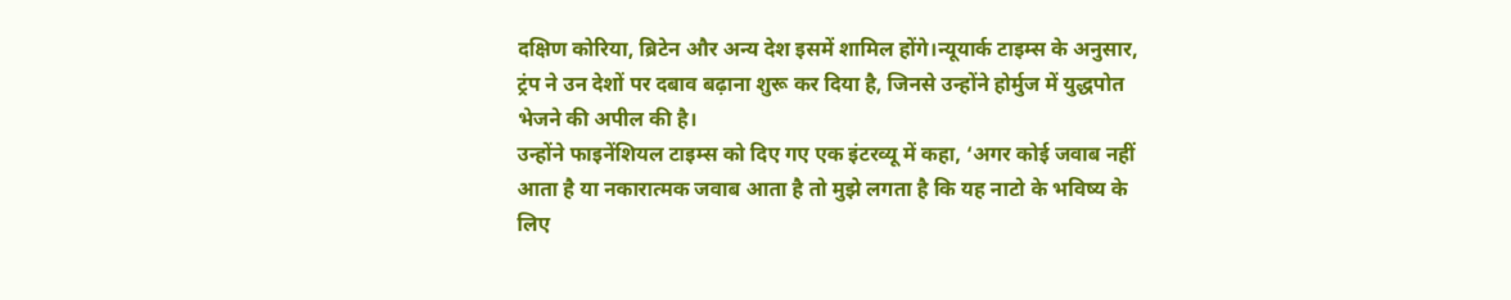दक्षिण कोरिया, ब्रिटेन और अन्य देश इसमें शामिल होंगे।न्यूयार्क टाइम्स के अनुसार, ट्रंप ने उन देशों पर दबाव बढ़ाना शुरू कर दिया है, जिनसे उन्होंने होर्मुज में युद्धपोत भेजने की अपील की है।
उन्होंने फाइनेंशियल टाइम्स को दिए गए एक इंटरव्यू में कहा, ‘अगर कोई जवाब नहीं आता है या नकारात्मक जवाब आता है तो मुझे लगता है कि यह नाटो के भविष्य के लिए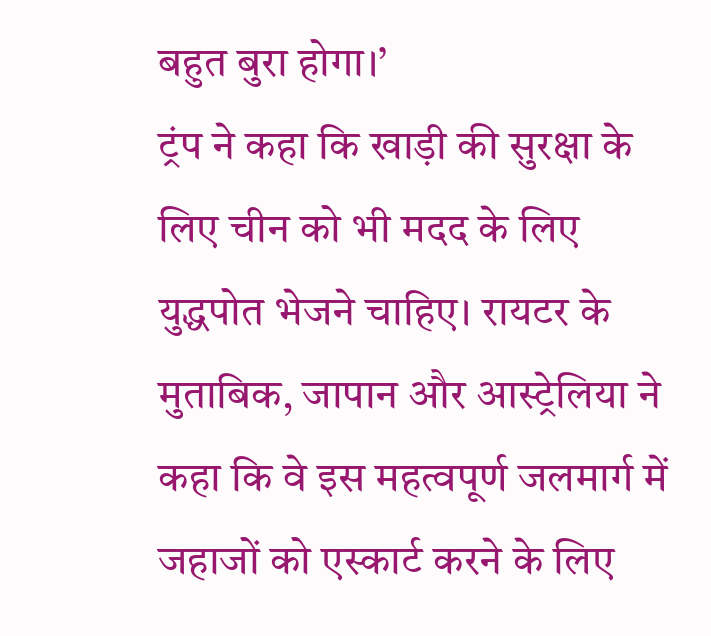बहुत बुरा होगा।’
ट्रंप ने कहा कि खाड़ी की सुरक्षा के लिए चीन को भी मदद के लिए युद्धपोत भेजने चाहिए। रायटर के मुताबिक, जापान और आस्ट्रेलिया ने कहा कि वे इस महत्वपूर्ण जलमार्ग में जहाजों को एस्कार्ट करने के लिए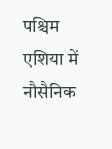पश्चिम एशिया में नौसैनिक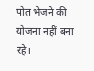पोत भेजने की योजना नहीं बना रहे।